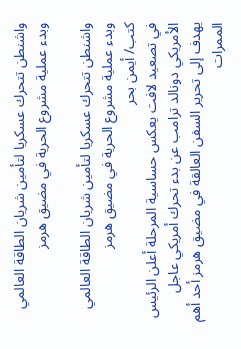واشنطن تتحرك عسكريا لتأمين شريان الطاقة العالمي وبدء عملية مشروع الحرية في مضيق هرمز

واشنطن تتحرك عسكريا لتأمين شريان الطاقة العالمي وبدء عملية مشروع الحرية في مضيق هرمز
كتب/ أيمن بحر
في تصعيد لافت يعكس حساسية المرحلة أعلن الرئيس الأمريكي دونالد ترامب عن بدء تحرك أمريكي عاجل يهدف إلى تحرير السفن العالقة في مضيق هرمز أحد أهم الممرات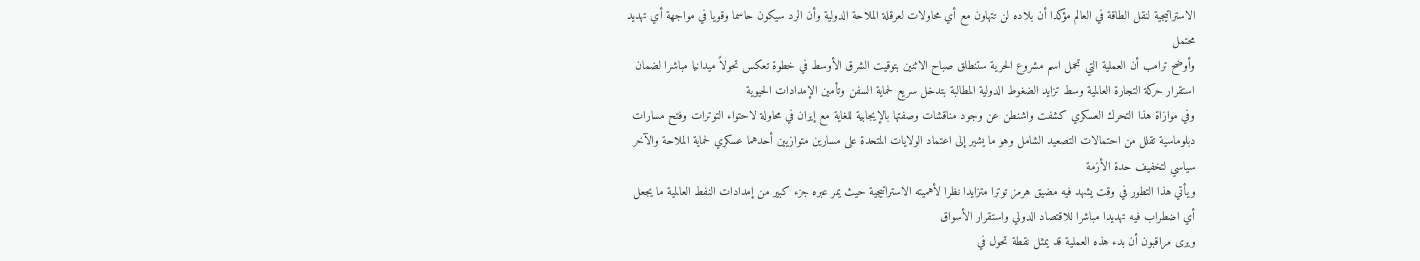الاستراتيجية لنقل الطاقة في العالم مؤكدا أن بلاده لن تتهاون مع أي محاولات لعرقلة الملاحة الدولية وأن الرد سيكون حاسما وقويا في مواجهة أي تهديد محتمل
وأوضح ترامب أن العملية التي تحمل اسم مشروع الحرية ستنطلق صباح الاثنين بتوقيت الشرق الأوسط في خطوة تعكس تحولاً ميدانيا مباشرا لضمان استقرار حركة التجارة العالمية وسط تزايد الضغوط الدولية المطالبة بتدخل سريع لحماية السفن وتأمين الإمدادات الحيوية
وفي موازاة هذا التحرك العسكري كشفت واشنطن عن وجود مناقشات وصفتها بالإيجابية للغاية مع إيران في محاولة لاحتواء التوترات وفتح مسارات دبلوماسية تقلل من احتمالات التصعيد الشامل وهو ما يشير إلى اعتماد الولايات المتحدة على مسارين متوازيين أحدهما عسكري لحماية الملاحة والآخر سياسي لتخفيف حدة الأزمة
ويأتي هذا التطور في وقت يشهد فيه مضيق هرمز توترا متزايدا نظرا لأهميته الاستراتيجية حيث يمر عبره جزء كبير من إمدادات النفط العالمية ما يجعل أي اضطراب فيه تهديدا مباشرا للاقتصاد الدولي واستقرار الأسواق
ويرى مراقبون أن بدء هذه العملية قد يمثل نقطة تحول في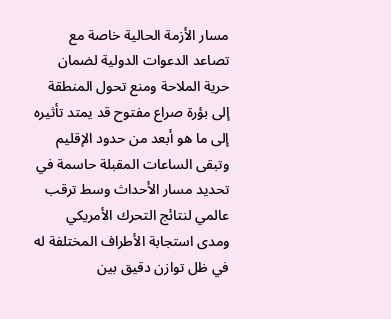مسار الأزمة الحالية خاصة مع تصاعد الدعوات الدولية لضمان حرية الملاحة ومنع تحول المنطقة إلى بؤرة صراع مفتوح قد يمتد تأثيره إلى ما هو أبعد من حدود الإقليم
وتبقى الساعات المقبلة حاسمة في تحديد مسار الأحداث وسط ترقب عالمي لنتائج التحرك الأمريكي ومدى استجابة الأطراف المختلفة له في ظل توازن دقيق بين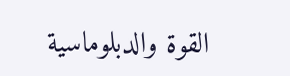القوة والدبلوماسية